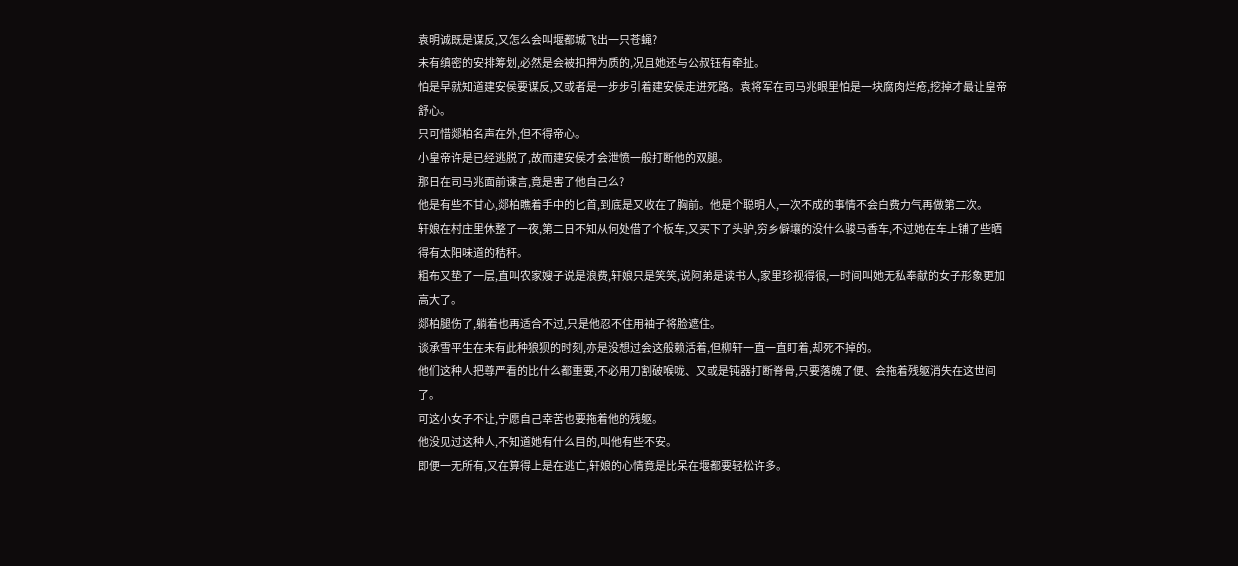袁明诚既是谋反,又怎么会叫堰都城飞出一只苍蝇?
未有缜密的安排筹划,必然是会被扣押为质的,况且她还与公叔钰有牵扯。
怕是早就知道建安侯要谋反,又或者是一步步引着建安侯走进死路。袁将军在司马兆眼里怕是一块腐肉烂疮,挖掉才最让皇帝舒心。
只可惜郯柏名声在外,但不得帝心。
小皇帝许是已经逃脱了,故而建安侯才会泄愤一般打断他的双腿。
那日在司马兆面前谏言,竟是害了他自己么?
他是有些不甘心,郯柏瞧着手中的匕首,到底是又收在了胸前。他是个聪明人,一次不成的事情不会白费力气再做第二次。
轩娘在村庄里休整了一夜,第二日不知从何处借了个板车,又买下了头驴,穷乡僻壤的没什么骏马香车,不过她在车上铺了些晒得有太阳味道的秸秆。
粗布又垫了一层,直叫农家嫂子说是浪费,轩娘只是笑笑,说阿弟是读书人,家里珍视得很,一时间叫她无私奉献的女子形象更加高大了。
郯柏腿伤了,躺着也再适合不过,只是他忍不住用袖子将脸遮住。
谈承雪平生在未有此种狼狈的时刻,亦是没想过会这般赖活着,但柳轩一直一直盯着,却死不掉的。
他们这种人把尊严看的比什么都重要,不必用刀割破喉咙、又或是钝器打断脊骨,只要落魄了便、会拖着残躯消失在这世间了。
可这小女子不让,宁愿自己幸苦也要拖着他的残躯。
他没见过这种人,不知道她有什么目的,叫他有些不安。
即便一无所有,又在算得上是在逃亡,轩娘的心情竟是比呆在堰都要轻松许多。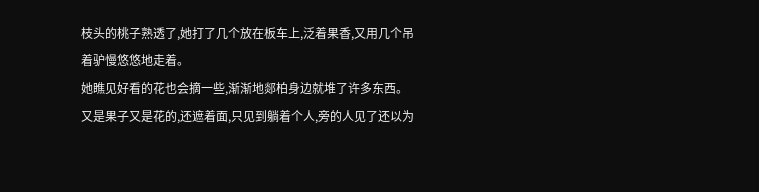枝头的桃子熟透了,她打了几个放在板车上,泛着果香,又用几个吊着驴慢悠悠地走着。
她瞧见好看的花也会摘一些,渐渐地郯柏身边就堆了许多东西。
又是果子又是花的,还遮着面,只见到躺着个人,旁的人见了还以为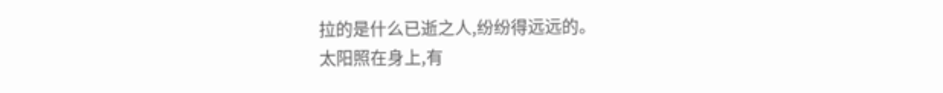拉的是什么已逝之人,纷纷得远远的。
太阳照在身上,有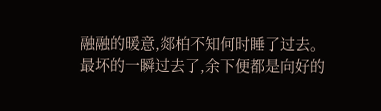融融的暖意,郯柏不知何时睡了过去。
最坏的一瞬过去了,余下便都是向好的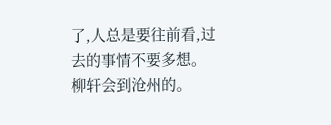了,人总是要往前看,过去的事情不要多想。
柳轩会到沧州的。